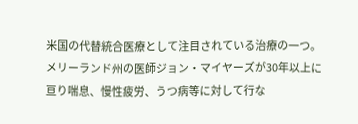米国の代替統合医療として注目されている治療の一つ。
メリーランド州の医師ジョン・マイヤーズが30年以上に亘り喘息、慢性疲労、うつ病等に対して行な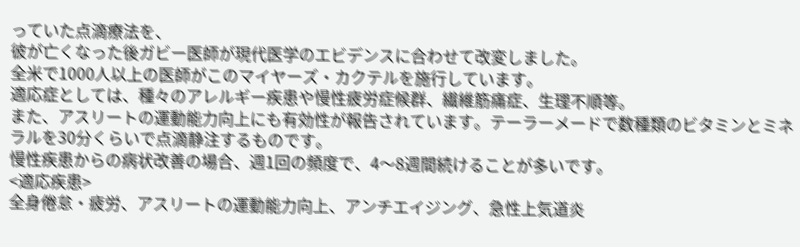っていた点滴療法を、
彼が亡くなった後ガビー医師が現代医学のエビデンスに合わせて改変しました。
全米で1000人以上の医師がこのマイヤーズ・カクテルを施行しています。
適応症としては、種々のアレルギー疾患や慢性疲労症候群、繊維筋痛症、生理不順等。
また、アスリートの運動能力向上にも有効性が報告されています。テーラーメードで数種類のビタミンとミネラルを30分くらいで点滴静注するものです。
慢性疾患からの病状改善の場合、週1回の頻度で、4〜8週間続けることが多いです。
<適応疾患>
全身倦怠・疲労、アスリートの運動能力向上、アンチエイジング、急性上気道炎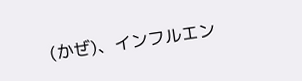(かぜ)、インフルエン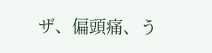ザ、偏頭痛、う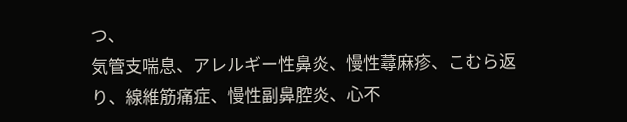つ、
気管支喘息、アレルギー性鼻炎、慢性蕁麻疹、こむら返り、線維筋痛症、慢性副鼻腔炎、心不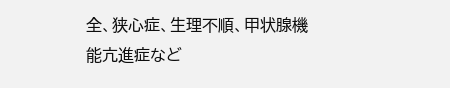全、狭心症、生理不順、甲状腺機能亢進症など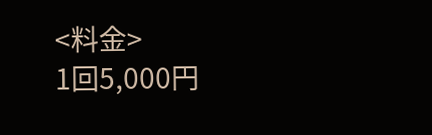<料金>
1回5,000円